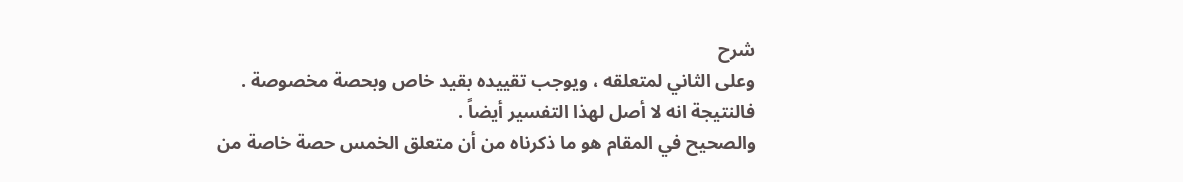شرح
وعلى الثاني لمتعلقه ، ويوجب تقييده بقيد خاص وبحصة مخصوصة .
فالنتيجة انه لا أصل لهذا التفسير أيضاً .
والصحيح في المقام هو ما ذكرناه من أن متعلق الخمس حصة خاصة من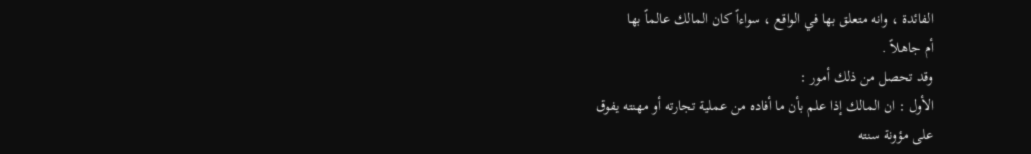الفائدة ، وانه متعلق بها في الواقع ، سواءاً كان المالك عالماً بها
أم جاهلاً .
وقد تحصل من ذلك أمور :
الأول : ان المالك إذا علم بأن ما أفاده من عملية تجارته أو مهنته يفوق
على مؤونة سنته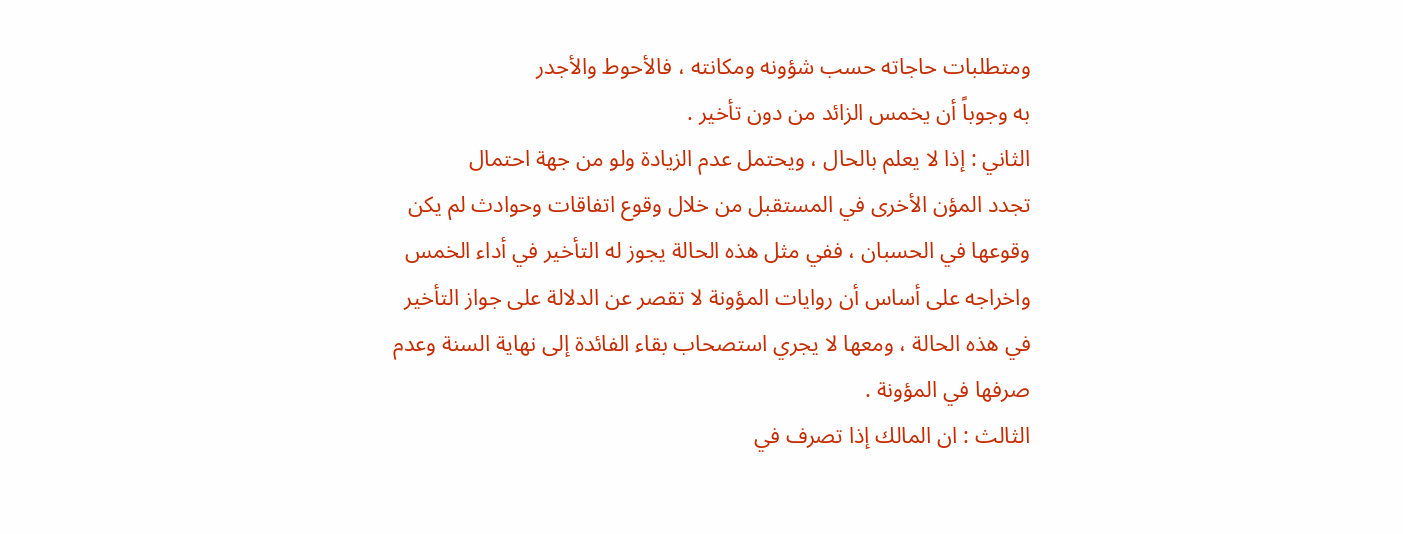ومتطلبات حاجاته حسب شؤونه ومكانته ، فالأحوط والأجدر
به وجوباً أن يخمس الزائد من دون تأخير .
الثاني : إذا لا يعلم بالحال ، ويحتمل عدم الزيادة ولو من جهة احتمال
تجدد المؤن الأخرى في المستقبل من خلال وقوع اتفاقات وحوادث لم يكن
وقوعها في الحسبان ، ففي مثل هذه الحالة يجوز له التأخير في أداء الخمس
واخراجه على أساس أن روايات المؤونة لا تقصر عن الدلالة على جواز التأخير
في هذه الحالة ، ومعها لا يجري استصحاب بقاء الفائدة إلى نهاية السنة وعدم
صرفها في المؤونة .
الثالث : ان المالك إذا تصرف في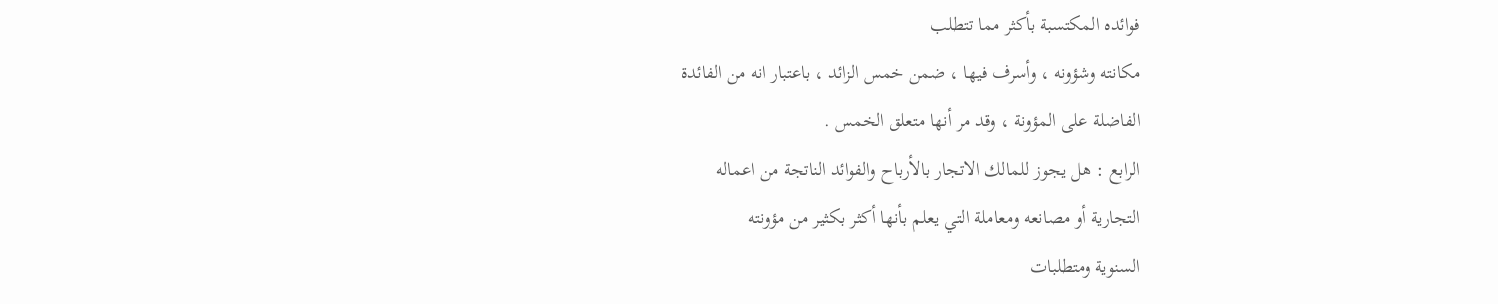فوائده المكتسبة بأكثر مما تتطلب
مكانته وشؤونه ، وأسرف فيها ، ضمن خمس الزائد ، باعتبار انه من الفائدة
الفاضلة على المؤونة ، وقد مر أنها متعلق الخمس .
الرابع : هل يجوز للمالك الاتجار بالأرباح والفوائد الناتجة من اعماله
التجارية أو مصانعه ومعاملة التي يعلم بأنها أكثر بكثير من مؤونته
السنوية ومتطلبات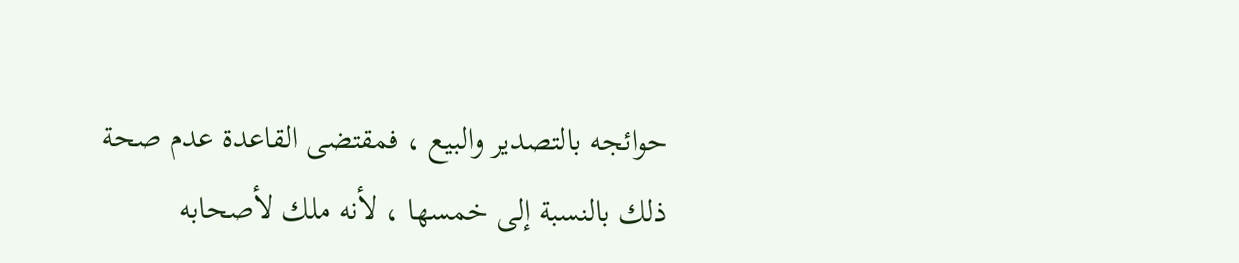حوائجه بالتصدير والبيع ، فمقتضى القاعدة عدم صحة
ذلك بالنسبة إلى خمسها ، لأنه ملك لأصحابه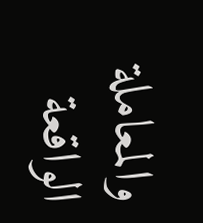والمعاملة الواقعة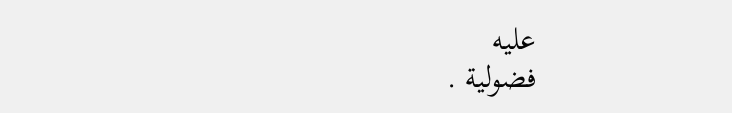عليه
فضولية .